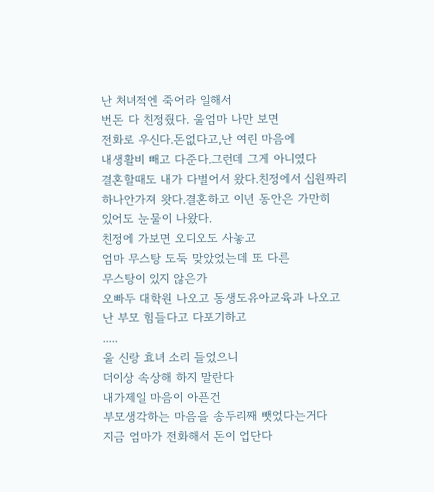난 처녀적엔 죽어라 일해서
번돈 다 친정줬다. 울엄마 나만 보면
전화로 우신다.돈없다고,난 여린 마음에
내생활비 빼고 다준다.그런데 그게 아니였다
결혼할때도 내가 다벌어서 왔다.친정에서 십원짜리
하나안가져 왓다.결혼하고 이년 동안은 가만히
있어도 눈물이 나왔다.
친정에 가보면 오디오도 사놓고
엄마 무스탕 도둑 맞았었는데 또 다른
무스탕이 있지 않은가
오빠두 대학원 나오고 동생도유아교육과 나오고
난 부모 힘들다고 다포기하고
.....
울 신랑 효녀 소리 들었으니
더이상 속상해 하지 말란다
내가제일 마음이 아픈건
부모생각하는 마음을 송두리째 뺏었다는거다
지금 엄마가 전화해서 돈이 업단다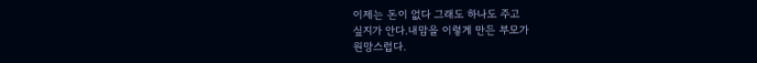이제는 돈이 없다 그래도 하나도 주고
싶지가 안다.내맘을 이렇게 만든 부모가
원망스럽다.